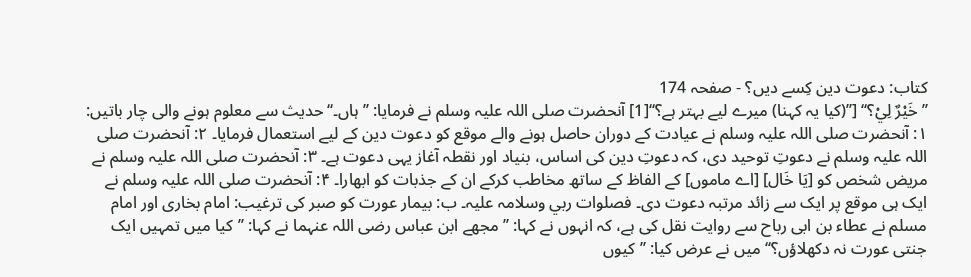کتاب: دعوت دین کِسے دیں؟ - صفحہ 174
’’خَیْرٌ لِيْ؟‘‘ [’’(کیا یہ کہنا) میرے لیے بہتر ہے؟‘‘[1] آنحضرت صلی اللہ علیہ وسلم نے فرمایا: ’’ہاں۔‘‘ حدیث سے معلوم ہونے والی چار باتیں: ۱: آنحضرت صلی اللہ علیہ وسلم نے عیادت کے دوران حاصل ہونے والے موقع کو دعوت دین کے لیے استعمال فرمایا۔ ۲: آنحضرت صلی اللہ علیہ وسلم نے دعوتِ توحید دی، کہ دعوتِ دین کی اساس، بنیاد اور نقطہ آغاز یہی دعوت ہے۔ ۳: آنحضرت صلی اللہ علیہ وسلم نے مریض شخص کو [یَا خَال] [اے ماموں] کے الفاظ کے ساتھ مخاطب کرکے ان کے جذبات کو ابھارا۔ ۴: آنحضرت صلی اللہ علیہ وسلم نے ایک ہی موقع پر ایک سے زائد مرتبہ دعوت دی۔ فصلوات ربي وسلامہ علیہ۔ ب: بیمار عورت کو صبر کی ترغیب: امام بخاری اور امام مسلم نے عطاء بن ابی رباح سے روایت نقل کی ہے، کہ انہوں نے کہا: ’’مجھے ابن عباس رضی اللہ عنہما نے کہا: ’’کیا میں تمہیں ایک جنتی عورت نہ دکھلاؤں؟‘‘ میں نے عرض کیا: ’’کیوں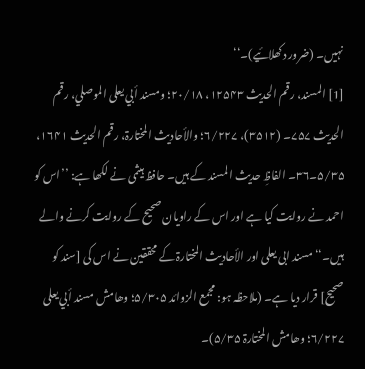نہیں۔ (ضرور دکھلائیے)۔‘‘
[1] المسند، رقم الحدیث ۱۲۵۴۳، ۲۰/۱۸؛ ومسند أبي یعلی الموصلي، رقم الحدیث ۷۵۷۔ (۳۵۱۲)، ۶/۲۲۷؛ والأحادیث المختارۃ، رقم الحدیث ۱۶۴۱، ۵/۳۵۔۳۶۔ الفاظِ حدیث المسند کے ہیں۔ حافظ ہیثمی نے لکھا ہے: ’’اس کو احمد نے روایت کیا ہے اور اس کے راویان صحیح کے روایت کرنے والے ہیں۔‘‘ مسند ابی یعلی اور الأحادیث المختارۃ کے محققین نے اس کی [سند کو صحیح] قرار دیا ہے۔ (ملاحظہ ہو: مجمع الزوائد ۵/۳۰۵؛ وھامش مسند أبي یعلی ۶/۲۲۷؛ وھامش المختارۃ ۵/۳۵)۔